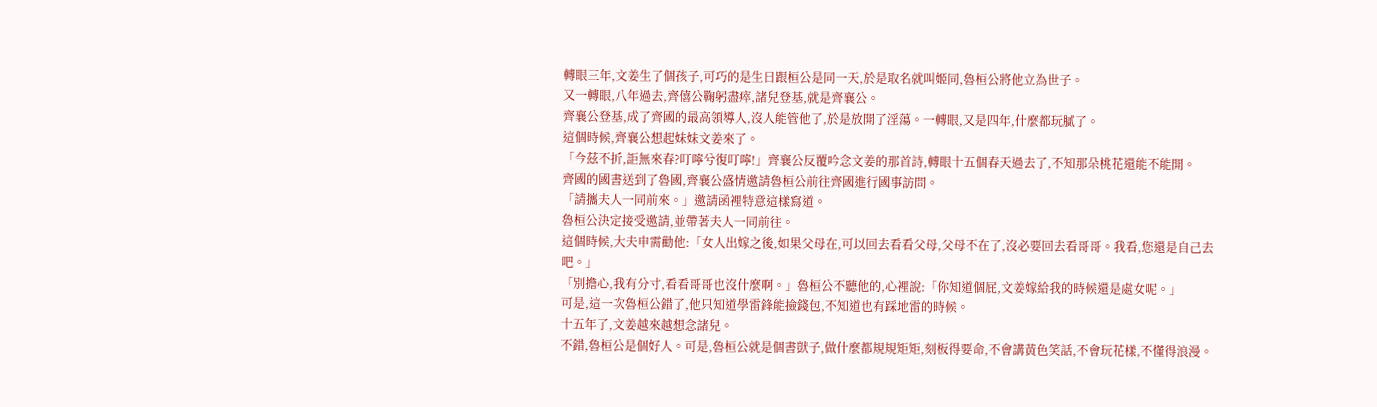轉眼三年,文姜生了個孩子,可巧的是生日跟桓公是同一天,於是取名就叫姬同,魯桓公將他立為世子。
又一轉眼,八年過去,齊僖公鞠躬盡瘁,諸兒登基,就是齊襄公。
齊襄公登基,成了齊國的最高領導人,沒人能管他了,於是放開了淫蕩。一轉眼,又是四年,什麼都玩膩了。
這個時候,齊襄公想起妹妹文姜來了。
「今茲不折,詎無來春?叮嚀兮復叮嚀!」齊襄公反覆吟念文姜的那首詩,轉眼十五個春天過去了,不知那朵桃花還能不能開。
齊國的國書送到了魯國,齊襄公盛情邀請魯桓公前往齊國進行國事訪問。
「請攜夫人一同前來。」邀請函裡特意這樣寫道。
魯桓公決定接受邀請,並帶著夫人一同前往。
這個時候,大夫申需勸他:「女人出嫁之後,如果父母在,可以回去看看父母,父母不在了,沒必要回去看哥哥。我看,您還是自己去吧。」
「別擔心,我有分寸,看看哥哥也沒什麼啊。」魯桓公不聽他的,心裡說:「你知道個屁,文姜嫁給我的時候還是處女呢。」
可是,這一次魯桓公錯了,他只知道學雷鋒能撿錢包,不知道也有踩地雷的時候。
十五年了,文姜越來越想念諸兒。
不錯,魯桓公是個好人。可是,魯桓公就是個書獃子,做什麼都規規矩矩,刻板得要命,不會講黃色笑話,不會玩花樣,不懂得浪漫。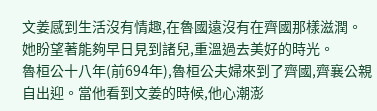文姜感到生活沒有情趣,在魯國遠沒有在齊國那樣滋潤。
她盼望著能夠早日見到諸兒,重溫過去美好的時光。
魯桓公十八年(前694年),魯桓公夫婦來到了齊國,齊襄公親自出迎。當他看到文姜的時候,他心潮澎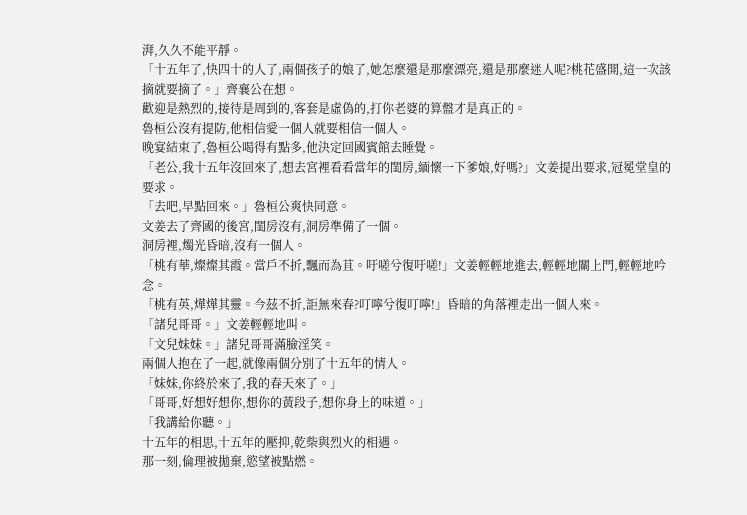湃,久久不能平靜。
「十五年了,快四十的人了,兩個孩子的娘了,她怎麼還是那麼漂亮,還是那麼迷人呢?桃花盛開,這一次該摘就要摘了。」齊襄公在想。
歡迎是熱烈的,接待是周到的,客套是虛偽的,打你老婆的算盤才是真正的。
魯桓公沒有提防,他相信愛一個人就要相信一個人。
晚宴結束了,魯桓公喝得有點多,他決定回國賓館去睡覺。
「老公,我十五年沒回來了,想去宮裡看看當年的閨房,緬懷一下爹娘,好嗎?」文姜提出要求,冠冕堂皇的要求。
「去吧,早點回來。」魯桓公爽快同意。
文姜去了齊國的後宮,閨房沒有,洞房準備了一個。
洞房裡,燭光昏暗,沒有一個人。
「桃有華,燦燦其霞。當戶不折,飄而為苴。吁嗟兮復吁嗟!」文姜輕輕地進去,輕輕地關上門,輕輕地吟念。
「桃有英,燁燁其靈。今茲不折,詎無來春?叮嚀兮復叮嚀!」昏暗的角落裡走出一個人來。
「諸兒哥哥。」文姜輕輕地叫。
「文兒妹妹。」諸兒哥哥滿臉淫笑。
兩個人抱在了一起,就像兩個分別了十五年的情人。
「妹妹,你終於來了,我的春天來了。」
「哥哥,好想好想你,想你的黃段子,想你身上的味道。」
「我講給你聽。」
十五年的相思,十五年的壓抑,乾柴與烈火的相遇。
那一刻,倫理被拋棄,慾望被點燃。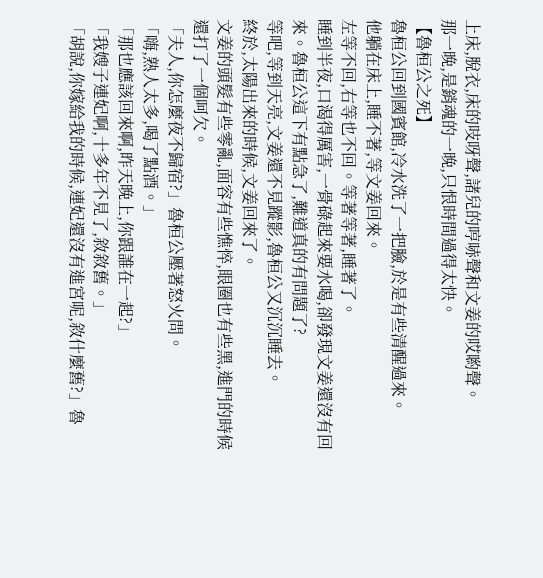上床,脫衣,床的吱呀聲,諸兒的哼哧聲和文姜的哎喲聲。
那一晚,是銷魂的一晚,只恨時間過得太快。
【魯桓公之死】
魯桓公回到國賓館,冷水洗了一把臉,於是有些清醒過來。
他躺在床上,睡不著,等文姜回來。
左等不回,右等也不回。等著等著,睡著了。
睡到半夜,口渴得厲害,一骨碌起來要水喝,卻發現文姜還沒有回來。魯桓公這下有點急了,難道真的有問題了?
等吧,等到天亮,文姜還不見蹤影,魯桓公又沉沉睡去。
終於,太陽出來的時候,文姜回來了。
文姜的頭髮有些零亂,面容有些憔悴,眼圈也有些黑,進門的時候還打了一個呵欠。
「夫人,你怎麼夜不歸宿?」魯桓公壓著怒火問。
「嗨,熟人太多,喝了點酒。」
「那也應該回來啊,昨天晚上,你跟誰在一起?」
「我嫂子連妃啊,十多年不見了,敘敘舊。」
「胡說,你嫁給我的時候,連妃還沒有進宮呢,敘什麼舊?」魯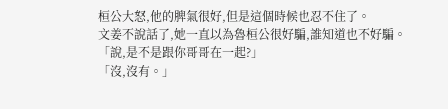桓公大怒,他的脾氣很好,但是這個時候也忍不住了。
文姜不說話了,她一直以為魯桓公很好騙,誰知道也不好騙。
「說,是不是跟你哥哥在一起?」
「沒,沒有。」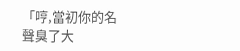「哼,當初你的名聲臭了大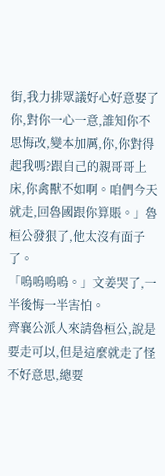街,我力排眾議好心好意娶了你,對你一心一意,誰知你不思悔改,變本加厲,你,你對得起我嗎?跟自己的親哥哥上床,你禽獸不如啊。咱們今天就走,回魯國跟你算賬。」魯桓公發狠了,他太沒有面子了。
「嗚嗚嗚嗚。」文姜哭了,一半後悔一半害怕。
齊襄公派人來請魯桓公,說是要走可以,但是這麼就走了怪不好意思,總要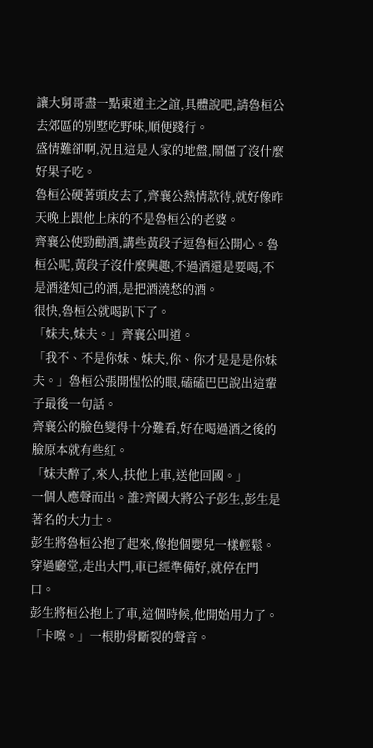讓大舅哥盡一點東道主之誼,具體說吧,請魯桓公去郊區的別墅吃野味,順便踐行。
盛情難卻啊,況且這是人家的地盤,鬧僵了沒什麼好果子吃。
魯桓公硬著頭皮去了,齊襄公熱情款待,就好像昨天晚上跟他上床的不是魯桓公的老婆。
齊襄公使勁勸酒,講些黃段子逗魯桓公開心。魯桓公呢,黃段子沒什麼興趣,不過酒還是要喝,不是酒逢知己的酒,是把酒澆愁的酒。
很快,魯桓公就喝趴下了。
「妹夫,妹夫。」齊襄公叫道。
「我不、不是你妹、妹夫,你、你才是是是你妹夫。」魯桓公張開惺忪的眼,磕磕巴巴說出這輩子最後一句話。
齊襄公的臉色變得十分難看,好在喝過酒之後的臉原本就有些紅。
「妹夫醉了,來人,扶他上車,送他回國。」
一個人應聲而出。誰?齊國大將公子彭生,彭生是著名的大力士。
彭生將魯桓公抱了起來,像抱個嬰兒一樣輕鬆。
穿過廳堂,走出大門,車已經準備好,就停在門口。
彭生將桓公抱上了車,這個時候,他開始用力了。
「卡嚓。」一根肋骨斷裂的聲音。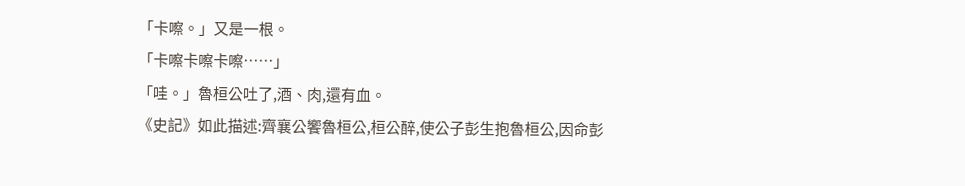「卡嚓。」又是一根。
「卡嚓卡嚓卡嚓……」
「哇。」魯桓公吐了,酒、肉,還有血。
《史記》如此描述:齊襄公饗魯桓公,桓公醉,使公子彭生抱魯桓公,因命彭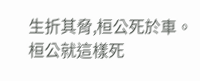生折其脅,桓公死於車。
桓公就這樣死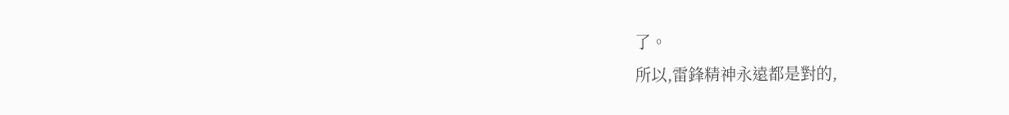了。
所以,雷鋒精神永遠都是對的,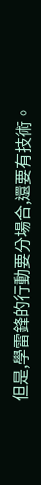但是,學雷鋒的行動要分場合,還要有技術。